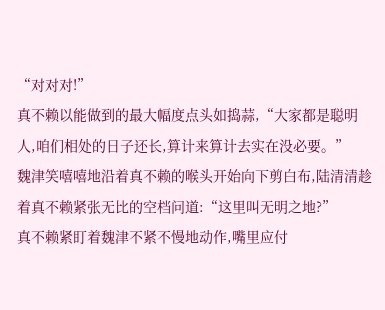“对对对!”
真不赖以能做到的最大幅度点头如捣蒜,“大家都是聪明人,咱们相处的日子还长,算计来算计去实在没必要。”
魏津笑嘻嘻地沿着真不赖的喉头开始向下剪白布,陆清清趁着真不赖紧张无比的空档问道:“这里叫无明之地?”
真不赖紧盯着魏津不紧不慢地动作,嘴里应付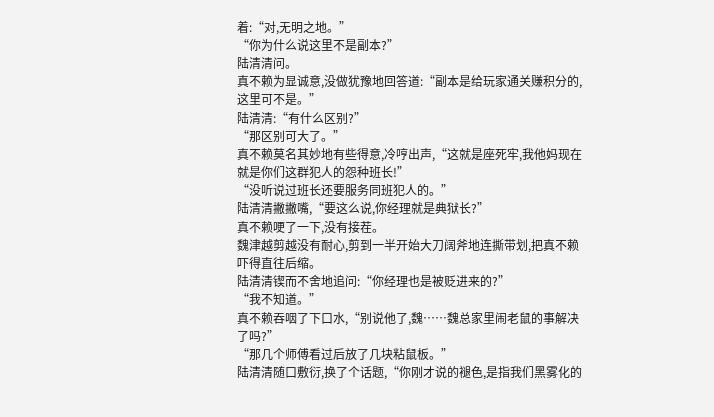着:“对,无明之地。”
“你为什么说这里不是副本?”
陆清清问。
真不赖为显诚意,没做犹豫地回答道:“副本是给玩家通关赚积分的,这里可不是。”
陆清清:“有什么区别?”
“那区别可大了。”
真不赖莫名其妙地有些得意,冷哼出声,“这就是座死牢,我他妈现在就是你们这群犯人的怨种班长!”
“没听说过班长还要服务同班犯人的。”
陆清清撇撇嘴,“要这么说,你经理就是典狱长?”
真不赖哽了一下,没有接茬。
魏津越剪越没有耐心,剪到一半开始大刀阔斧地连撕带划,把真不赖吓得直往后缩。
陆清清锲而不舍地追问:“你经理也是被贬进来的?”
“我不知道。”
真不赖吞咽了下口水,“别说他了,魏……魏总家里闹老鼠的事解决了吗?”
“那几个师傅看过后放了几块粘鼠板。”
陆清清随口敷衍,换了个话题,“你刚才说的褪色,是指我们黑雾化的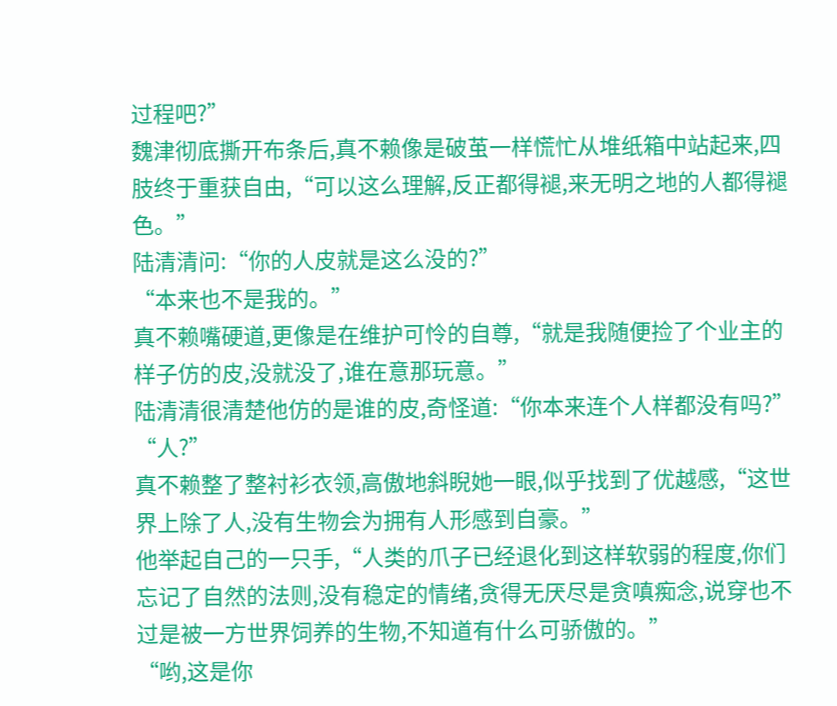过程吧?”
魏津彻底撕开布条后,真不赖像是破茧一样慌忙从堆纸箱中站起来,四肢终于重获自由,“可以这么理解,反正都得褪,来无明之地的人都得褪色。”
陆清清问:“你的人皮就是这么没的?”
“本来也不是我的。”
真不赖嘴硬道,更像是在维护可怜的自尊,“就是我随便捡了个业主的样子仿的皮,没就没了,谁在意那玩意。”
陆清清很清楚他仿的是谁的皮,奇怪道:“你本来连个人样都没有吗?”
“人?”
真不赖整了整衬衫衣领,高傲地斜睨她一眼,似乎找到了优越感,“这世界上除了人,没有生物会为拥有人形感到自豪。”
他举起自己的一只手,“人类的爪子已经退化到这样软弱的程度,你们忘记了自然的法则,没有稳定的情绪,贪得无厌尽是贪嗔痴念,说穿也不过是被一方世界饲养的生物,不知道有什么可骄傲的。”
“哟,这是你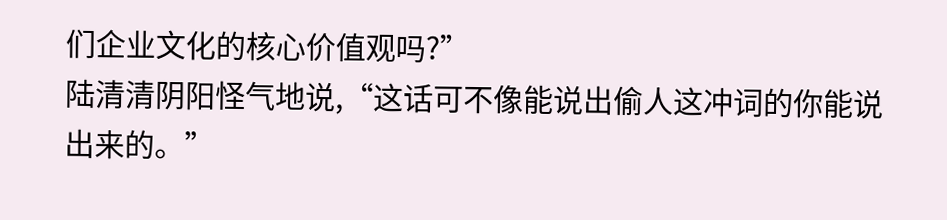们企业文化的核心价值观吗?”
陆清清阴阳怪气地说,“这话可不像能说出偷人这冲词的你能说出来的。”